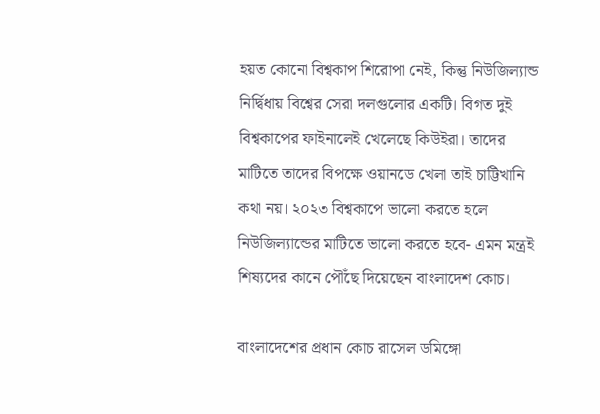হয়ত কোনো বিশ্বকাপ শিরোপা নেই, কিন্তু নিউজিল্যান্ড নির্দ্বিধায় বিশ্বের সেরা দলগুলোর একটি। বিগত দুই বিশ্বকাপের ফাইনালেই খেলেছে কিউইরা। তাদের মাটিতে তাদের বিপক্ষে ওয়ানডে খেলা তাই চাট্টিখানি কথা নয়। ২০২৩ বিশ্বকাপে ভালো করতে হলে নিউজিল্যান্ডের মাটিতে ভালো করতে হবে- এমন মন্ত্রই শিষ্যদের কানে পৌঁছে দিয়েছেন বাংলাদেশ কোচ।

বাংলাদেশের প্রধান কোচ রাসেল ডমিঙ্গো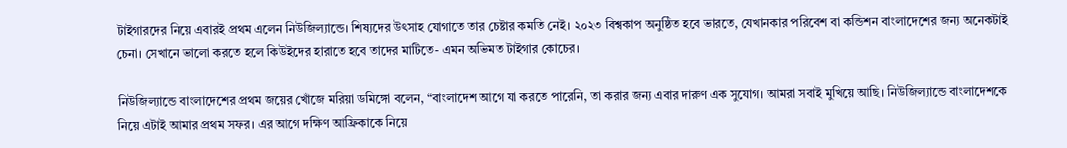টাইগারদের নিয়ে এবারই প্রথম এলেন নিউজিল্যান্ডে। শিষ্যদের উৎসাহ যোগাতে তার চেষ্টার কমতি নেই। ২০২৩ বিশ্বকাপ অনুষ্ঠিত হবে ভারতে, যেখানকার পরিবেশ বা কন্ডিশন বাংলাদেশের জন্য অনেকটাই চেনা। সেখানে ভালো করতে হলে কিউইদের হারাতে হবে তাদের মাটিতে- এমন অভিমত টাইগার কোচের।

নিউজিল্যান্ডে বাংলাদেশের প্রথম জয়ের খোঁজে মরিয়া ডমিঙ্গো বলেন, “বাংলাদেশ আগে যা করতে পারেনি, তা করার জন্য এবার দারুণ এক সুযোগ। আমরা সবাই মুখিয়ে আছি। নিউজিল্যান্ডে বাংলাদেশকে নিয়ে এটাই আমার প্রথম সফর। এর আগে দক্ষিণ আফ্রিকাকে নিয়ে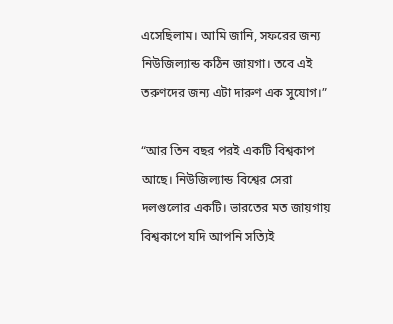এসেছিলাম। আমি জানি, সফরের জন্য নিউজিল্যান্ড কঠিন জায়গা। তবে এই তরুণদের জন্য এটা দারুণ এক সুযোগ।”

“আর তিন বছর পরই একটি বিশ্বকাপ আছে। নিউজিল্যান্ড বিশ্বের সেরা দলগুলোর একটি। ভারতের মত জায়গায় বিশ্বকাপে যদি আপনি সত্যিই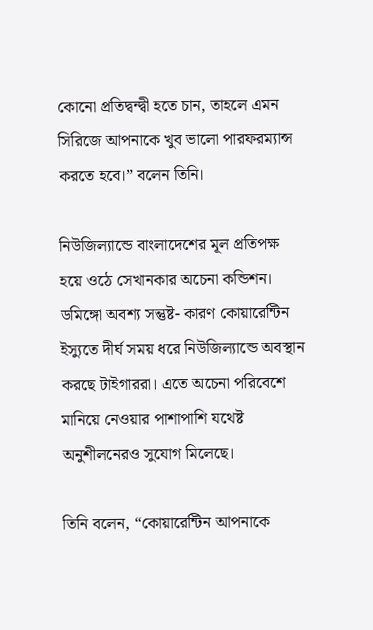কোনো প্রতিদ্বন্দ্বী হতে চান, তাহলে এমন সিরিজে আপনাকে খুব ভালো পারফরম্যান্স করতে হবে।” বলেন তিনি।

নিউজিল্যান্ডে বাংলাদেশের মূল প্রতিপক্ষ হয়ে ওঠে সেখানকার অচেনা কন্ডিশন। ডমিঙ্গো অবশ্য সন্তুষ্ট- কারণ কোয়ারেন্টিন ইস্যুতে দীর্ঘ সময় ধরে নিউজিল্যান্ডে অবস্থান করছে টাইগাররা। এতে অচেনা পরিবেশে মানিয়ে নেওয়ার পাশাপাশি যথেষ্ট অনুশীলনেরও সুযোগ মিলেছে।

তিনি বলেন, “কোয়ারেন্টিন আপনাকে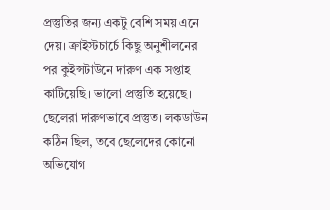প্রস্তুতির জন্য একটু বেশি সময় এনে দেয়। ক্রাইস্টচার্চে কিছু অনুশীলনের পর কুইন্সটাউনে দারুণ এক সপ্তাহ কাটিয়েছি। ভালো প্রস্তুতি হয়েছে। ছেলেরা দারুণভাবে প্রস্তুত। লকডাউন কঠিন ছিল, তবে ছেলেদের কোনো অভিযোগ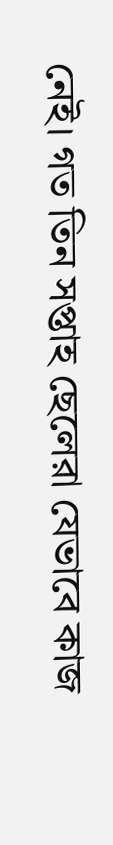নেই। গত তিন সপ্তাহ ছেলেরা যেভাবে কাজ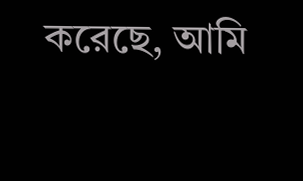করেছে, আমি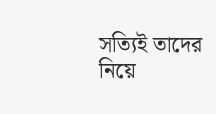সত্যিই তাদের নিয়ে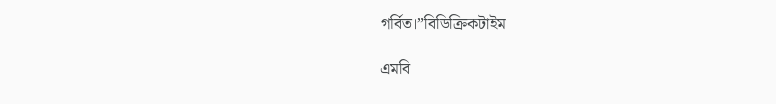গর্বিত।”বিডিক্রিকটাইম

এমবি